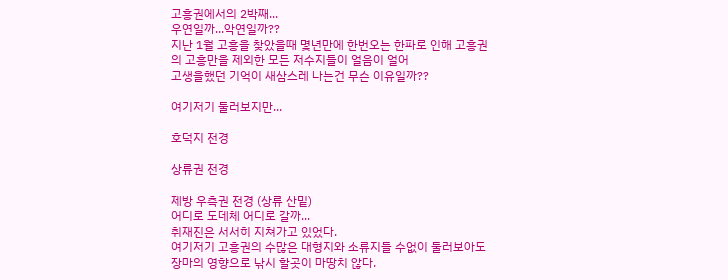고흥권에서의 2박째...
우연일까...악연일까??
지난 1월 고흥을 찾았을때 몇년만에 한번오는 한파로 인해 고흥권의 고흥만을 제외한 모든 저수지들이 얼음이 얼어
고생을했던 기억이 새삼스레 나는건 무슨 이유일까??

여기저기 둘러보지만...

호덕지 전경

상류권 전경

제방 우측권 전경 (상류 산밑)
어디로 도데체 어디로 갈까...
취재진은 서서히 지쳐가고 있었다.
여기저기 고흥권의 수많은 대형지와 소류지들 수없이 둘러보아도 장마의 영향으로 낚시 할곳이 마땅치 않다.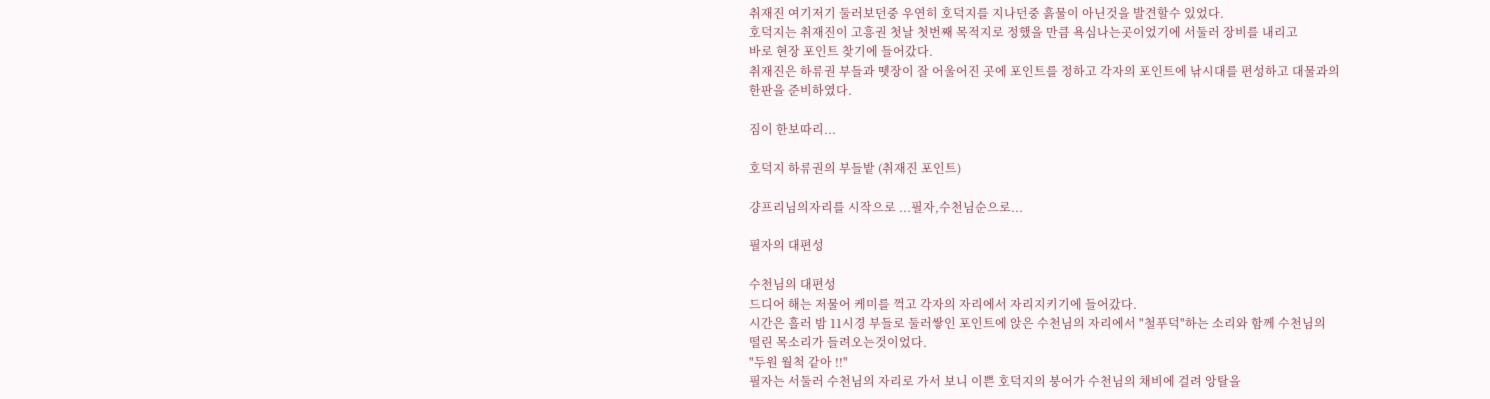취재진 여기저기 둘러보던중 우연히 호덕지를 지나던중 흙물이 아닌것을 발견할수 있었다.
호덕지는 취재진이 고흥권 첫날 첫번째 목적지로 정했을 만큼 욕심나는곳이었기에 서둘러 장비를 내리고
바로 현장 포인트 찾기에 들어갔다.
취재진은 하류권 부들과 뗏장이 잘 어울어진 곳에 포인트를 정하고 각자의 포인트에 낚시대를 편성하고 대물과의
한판을 준비하였다.

짐이 한보따리...

호덕지 하류권의 부들밭 (취재진 포인트)

걍프리님의자리를 시작으로 ...필자,수천님순으로...

필자의 대편성

수천님의 대편성
드디어 해는 저물어 케미를 꺽고 각자의 자리에서 자리지키기에 들어갔다.
시간은 흘러 밤 11시경 부들로 둘러쌓인 포인트에 앉은 수천님의 자리에서 "철푸덕"하는 소리와 함께 수천님의
떨린 목소리가 들려오는것이었다.
"두원 월척 같아 !!"
필자는 서둘러 수천님의 자리로 가서 보니 이쁜 호덕지의 붕어가 수천님의 채비에 걸려 앙탈을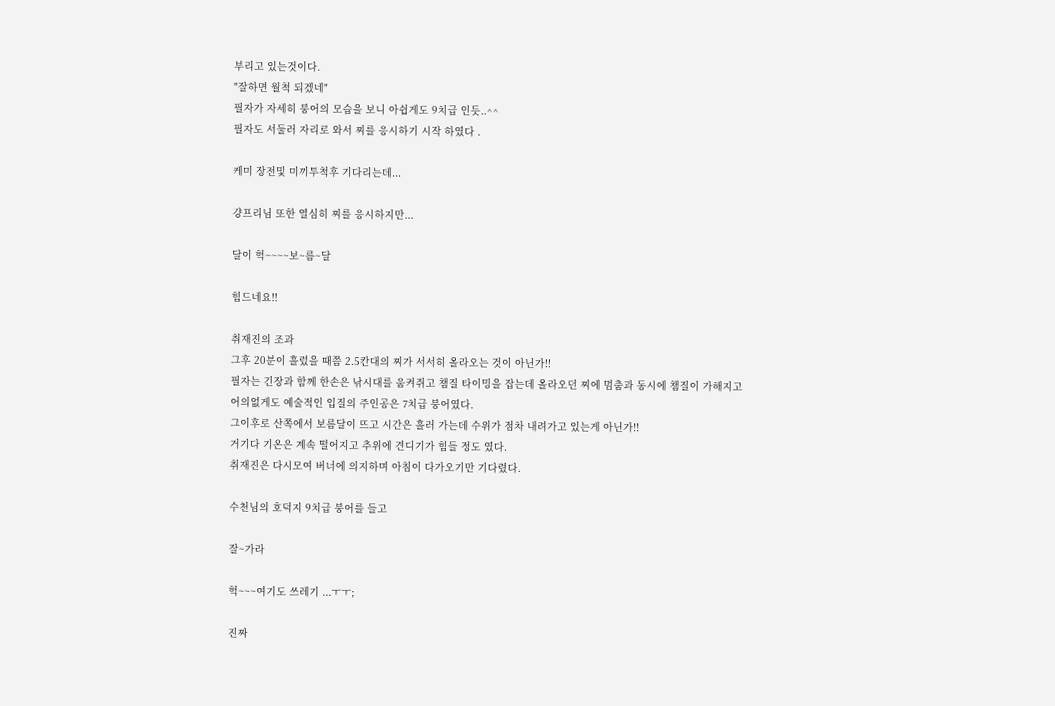부리고 있는것이다.
"잘하면 월척 되겠네"
필자가 자세히 붕어의 모습을 보니 아쉽게도 9치급 인듯..^^
필자도 서둘러 자리로 와서 찌를 응시하기 시작 하였다 .

케미 장전및 미끼투척후 기다리는데...

걍프리님 또한 열심히 찌를 응시하지만...

달이 헉~~~~보~름~달

힘드네요!!

취재진의 조과
그후 20분이 흘렀을 때쯤 2.5칸대의 찌가 서서히 올라오는 것이 아닌가!!
필자는 긴장과 함께 한손은 낚시대를 움켜쥐고 챔질 타이밍을 잡는데 올라오던 찌에 멈춤과 동시에 챔질이 가해지고
어의없게도 예술적인 입질의 주인공은 7치급 붕어였다.
그이후로 산쪽에서 보름달이 뜨고 시간은 흘러 가는데 수위가 점차 내려가고 있는게 아닌가!!
거기다 기온은 계속 떨어지고 추위에 견디기가 힘들 정도 였다.
취재진은 다시모여 버너에 의지하며 아침이 다가오기만 기다렸다.

수천님의 호덕지 9치급 붕어를 들고

잘~가라

헉~~~여기도 쓰레기 ...ㅜㅜ;

진짜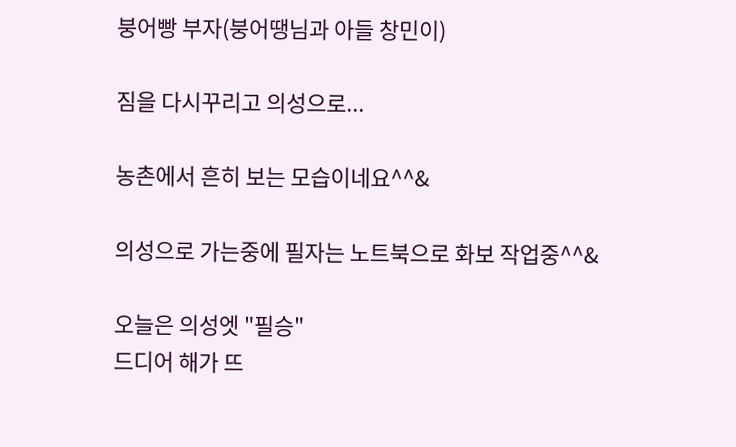붕어빵 부자(붕어땡님과 아들 창민이)

짐을 다시꾸리고 의성으로...

농촌에서 흔히 보는 모습이네요^^&

의성으로 가는중에 필자는 노트북으로 화보 작업중^^&

오늘은 의성엣 "필승"
드디어 해가 뜨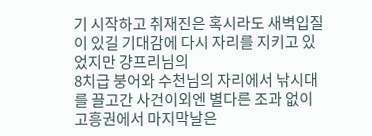기 시작하고 취재진은 혹시라도 새벽입질이 있길 기대감에 다시 자리를 지키고 있었지만 걍프리님의
8치급 붕어와 수천님의 자리에서 낚시대를 끌고간 사건이외엔 별다른 조과 없이 고흥권에서 마지막날은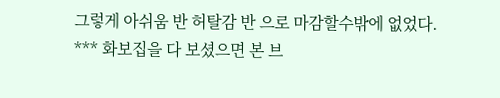그렇게 아쉬움 반 허탈감 반 으로 마감할수밖에 없었다.
*** 화보집을 다 보셨으면 본 브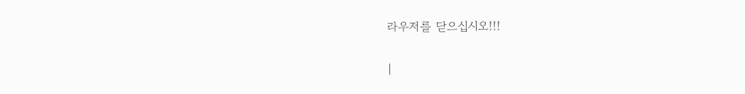라우저를 닫으십시오!!!

|